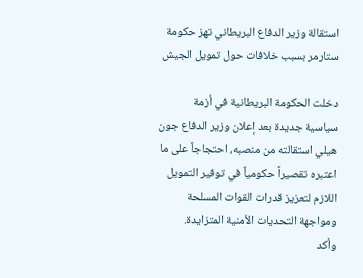استقالة وزير الدفاع البريطاني تهز حكومة ستارمر بسبب خلافات حول تمويل الجيش

دخلت الحكومة البريطانية في أزمة سياسية جديدة بعد إعلان وزير الدفاع جون هيلي استقالته من منصبه، احتجاجاً على ما اعتبره تقصيراً حكومياً في توفير التمويل اللازم لتعزيز قدرات القوات المسلحة ومواجهة التحديات الأمنية المتزايدة.
وأكد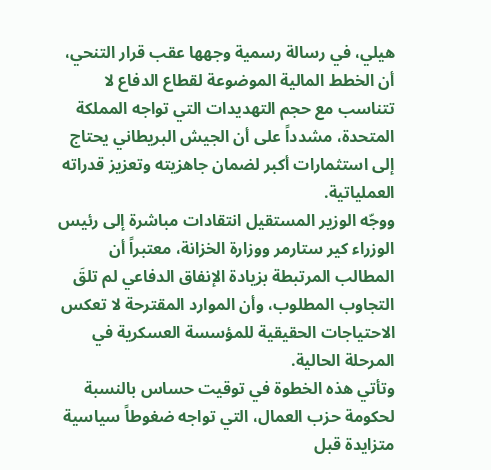هيلي، في رسالة رسمية وجهها عقب قرار التنحي، أن الخطط المالية الموضوعة لقطاع الدفاع لا تتناسب مع حجم التهديدات التي تواجه المملكة المتحدة، مشدداً على أن الجيش البريطاني يحتاج إلى استثمارات أكبر لضمان جاهزيته وتعزيز قدراته العملياتية.
ووجّه الوزير المستقيل انتقادات مباشرة إلى رئيس الوزراء كير ستارمر ووزارة الخزانة، معتبراً أن المطالب المرتبطة بزيادة الإنفاق الدفاعي لم تلقَ التجاوب المطلوب، وأن الموارد المقترحة لا تعكس الاحتياجات الحقيقية للمؤسسة العسكرية في المرحلة الحالية.
وتأتي هذه الخطوة في توقيت حساس بالنسبة لحكومة حزب العمال، التي تواجه ضغوطاً سياسية متزايدة قبل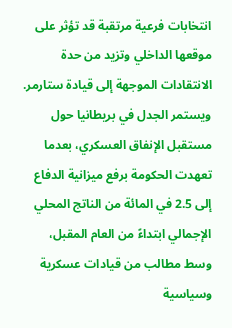انتخابات فرعية مرتقبة قد تؤثر على موقعها الداخلي وتزيد من حدة الانتقادات الموجهة إلى قيادة ستارمر.
ويستمر الجدل في بريطانيا حول مستقبل الإنفاق العسكري، بعدما تعهدت الحكومة برفع ميزانية الدفاع إلى 2.5 في المائة من الناتج المحلي الإجمالي ابتداءً من العام المقبل، وسط مطالب من قيادات عسكرية وسياسية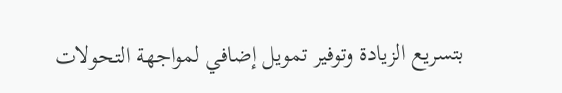بتسريع الزيادة وتوفير تمويل إضافي لمواجهة التحولات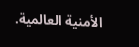الأمنية العالمية.